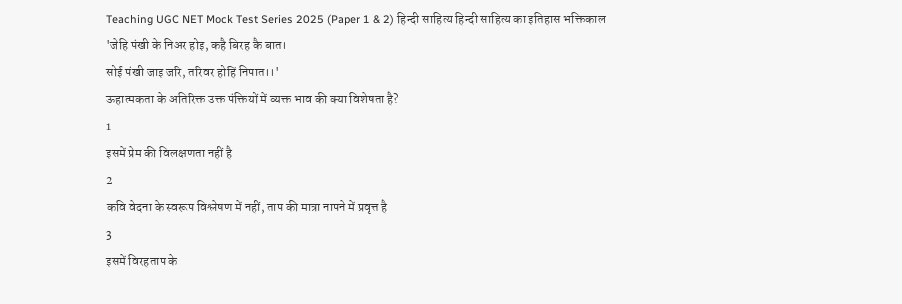Teaching UGC NET Mock Test Series 2025 (Paper 1 & 2) हिन्दी साहित्य हिन्दी साहित्य का इतिहास भक्तिकाल
'जेहि पंखी के निअर होइ, कहै बिरह कै बात।
सोई पंखी जाइ जरि, तरिवर होहिं निपात।।'
ऊहात्मकता के अतिरिक्त उक्त पंक्तियों में व्यक्त भाव की क्या विशेषता है?
1
इसमें प्रेम की विलक्षणता नहीं है
2
कवि वेदना के स्वरूप विश्लेषण में नहीं, ताप की मात्रा नापने में प्रवृत्त है
3
इसमें विरहताप के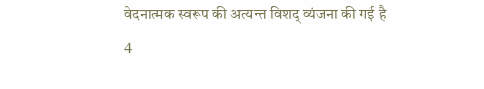वेदनात्मक स्वरूप की अत्यन्त विशद् व्यंजना की गई है
4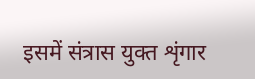इसमें संत्रास युक्त शृंगार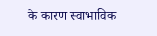के कारण स्वाभाविक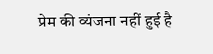प्रेम की व्यंजना नहीं हुई है